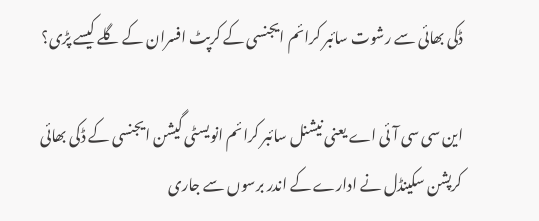ڈکی بھائی سے رشوت سائبر کرائم ایجنسی کے کرپٹ افسران کے گلے کیسے پڑی؟

این سی سی آئی اے یعنی نیشنل سائبر کرائم انویسٹی گیشن ایجنسی کے ڈکی بھائی کرپشن سکینڈل نے ادارے کے اندر برسوں سے جاری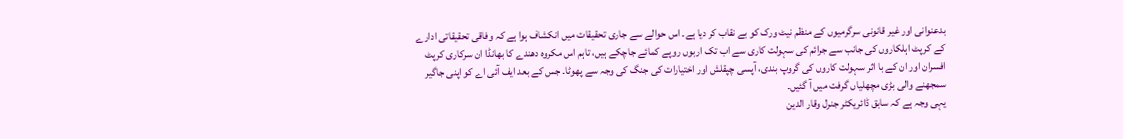بدعنوانی اور غیر قانونی سرگرمیوں کے منظم نیٹ ورک کو بے نقاب کر دیا ہے۔ اس حوالے سے جاری تحقیقات میں انکشاف ہوا ہے کہ وفاقی تحقیقاتی ادارے کے کرپٹ اہلکاروں کی جانب سے جرائم کی سہولت کاری سے اب تک اربوں روپے کمائے جاچکے ہیں، تاہم اس مکروہ دھندے کا بھانڈا ان سرکاری کرپٹ افسران اور ان کے با اثر سہولت کاروں کی گروپ بندی، آپسی چپقلش اور اختیارات کی جنگ کی وجہ سے پھوٹا۔ جس کے بعد ایف آئی اے کو اپنی جاگیر سمجھنے والی بڑی مچھلیاں گرفت میں آ گئیں۔
یہی وجہ ہے کہ سابق ڈائریکٹر جنرل وقار الدین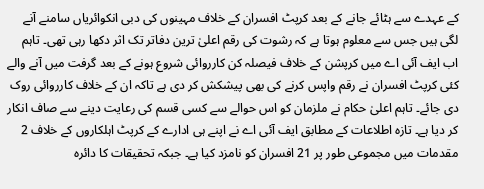کے عہدے سے ہٹائے جانے کے بعد کرپٹ افسران کے خلاف مہینوں کی دبی انکوائریاں سامنے آنے لگی ہیں جس سے معلوم ہوتا ہے کہ رشوت کی رقم اعلیٰ ترین دفاتر تک اثر دکھا رہی تھی۔ تاہم اب ایف آئی اے میں کرپشن کے خلاف فیصلہ کن کارروائی شروع ہونے کے بعد گرفت میں آنے والے کئی کرپٹ افسران نے رقم واپس کرنے کی بھی پیشکش کر دی ہے تاکہ ان کے خلاف کارروائی روک دی جائے۔ تاہم اعلیٰ حکام نے ملزمان کو اس حوالے سے کسی قسم کی رعایت دینے سے صاف انکار کر دیا ہے۔ تازہ اطلاعات کے مطابق ایف آئی اے نے اپنے ہی ادارے کے کرپٹ اہلکاروں کے خلاف 2 مقدمات میں مجموعی طور پر 21 افسران کو نامزد کیا ہے۔ جبکہ تحقیقات کا دائرہ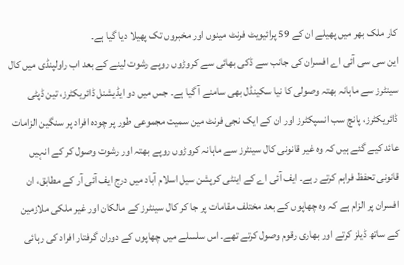کار ملک بھر میں پھیلے ان کے 59 پرائیویٹ فرنٹ مینوں اور مخبروں تک پھیلا دیا گیا ہے۔
این سی سی آئی اے افسران کی جانب سے ڈکی بھائی سے کروڑوں روپے رشوت لینے کے بعد اب راولپنڈی میں کال سینٹرز سے ماہانہ بھتہ وصولی کا نیا سکینڈل بھی سامنے آ گیا ہے۔ جس میں دو ایڈیشنل ڈائریکٹرز، تین ڈپٹی ڈائریکٹرز، پانچ سب انسپکٹرز اور ان کے ایک نجی فرنٹ مین سمیت مجموعی طور پر چودہ افراد پر سنگین الزامات عائد کیے گئے ہیں کہ وہ غیر قانونی کال سینٹرز سے ماہانہ کروڑوں روپے بھتہ اور رشوت وصول کر کے انہیں قانونی تحفظ فراہم کرتے رہے۔ ایف آئی اے کے اینٹی کرپشن سیل اسلام آباد میں درج ایف آئی آر کے مطابق، ان افسران پر الزام ہے کہ وہ چھاپوں کے بعد مختلف مقامات پر جا کر کال سینٹرز کے مالکان اور غیر ملکی ملازمین کے ساتھ ڈیلز کرتے اور بھاری رقوم وصول کرتے تھے۔ اس سلسلے میں چھاپوں کے دوران گرفتار افراد کی رہائی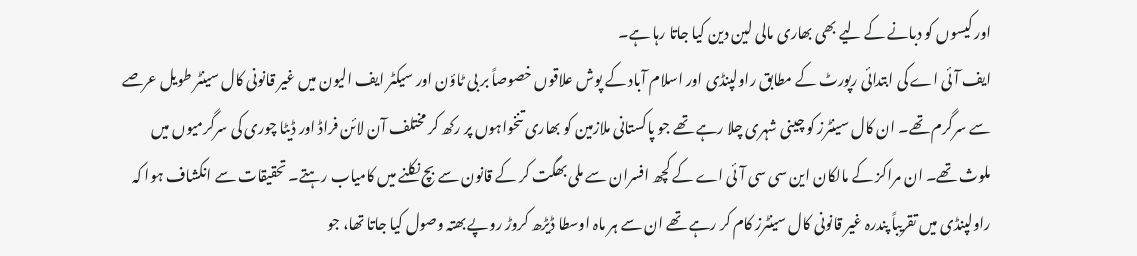اور کیسوں کو دبانے کے لیے بھی بھاری مالی لین دین کیا جاتا رہا ہے۔
ایف آئی اے کی ابتدائی رپورٹ کے مطابق راولپنڈی اور اسلام آباد کے پوش علاقوں خصوصاً بر بی ٹاؤن اور سیکٹر ایف الیون میں غیر قانونی کال سینٹر طویل عرصے سے سرگرم تھے۔ ان کال سینٹرز کو چینی شہری چلا رہے تھے جو پاکستانی ملازمین کو بھاری تنخواہوں پر رکھ کر مختلف آن لائن فراڈ اور ڈیٹا چوری کی سرگرمیوں میں ملوث تھے۔ ان مراکز کے مالکان این سی سی آئی اے کے کچھ افسران سے ملی بھگت کر کے قانون سے بچ نکلنے میں کامیاب رہتے۔ تحقیقات سے انکشاف ہوا کہ راولپنڈی میں تقریباً پندرہ غیر قانونی کال سینٹرز کام کر رہے تھے ان سے ہر ماہ اوسطا ڈیڑھ کروڑ روپے بھتہ وصول کیا جاتا تھا، جو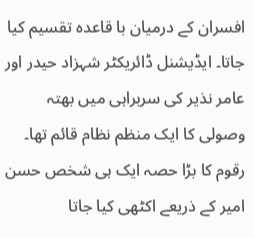افسران کے درمیان با قاعدہ تقسیم کیا جاتا۔ ایڈیشنل ڈائریکٹر شہزاد حیدر اور عامر نذیر کی سربراہی میں بھتہ وصولی کا ایک منظم نظام قائم تھا۔ رقوم کا بڑا حصہ ایک ہی شخص حسن امیر کے ذریعے اکٹھی کیا جاتا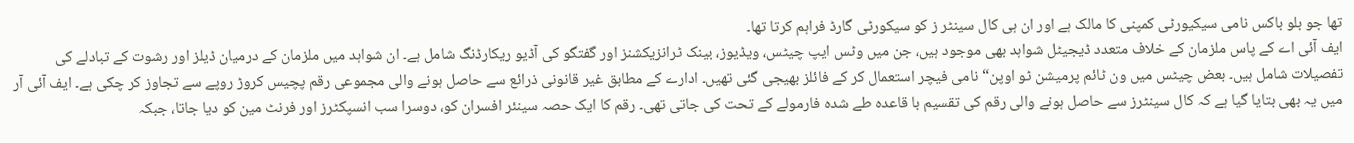تھا جو بلو باکس نامی سیکیورٹی کمپنی کا مالک ہے اور ان ہی کال سینٹر ز کو سیکورٹی گارڈ فراہم کرتا تھا۔
ایف آئی اے کے پاس ملزمان کے خلاف متعدد ڈیجیٹل شواہد بھی موجود ہیں، جن میں وٹس ایپ چیٹس، ویڈیوز، بینک ٹرانزیکشنز اور گفتگو کی آڈیو ریکارڈنگ شامل ہے۔ ان شواہد میں ملزمان کے درمیان ڈیلز اور رشوت کے تبادلے کی تفصیلات شامل ہیں۔ بعض چیٹس میں ون ٹائم پرمیشن ٹو اوپن“ نامی فیچر استعمال کر کے فائلز بھیجی گئی تھیں۔ ادارے کے مطابق غیر قانونی ذرائع سے حاصل ہونے والی مجموعی رقم پچیس کروڑ روپے سے تجاوز کر چکی ہے۔ ایف آئی آر میں یہ بھی بتایا گیا ہے کہ کال سینٹرز سے حاصل ہونے والی رقم کی تقسیم با قاعدہ طے شدہ فارمولے کے تحت کی جاتی تھی۔ رقم کا ایک حصہ سینئر افسران کو، دوسرا سب انسپکٹرز اور فرنٹ مین کو دیا جاتا، جبکہ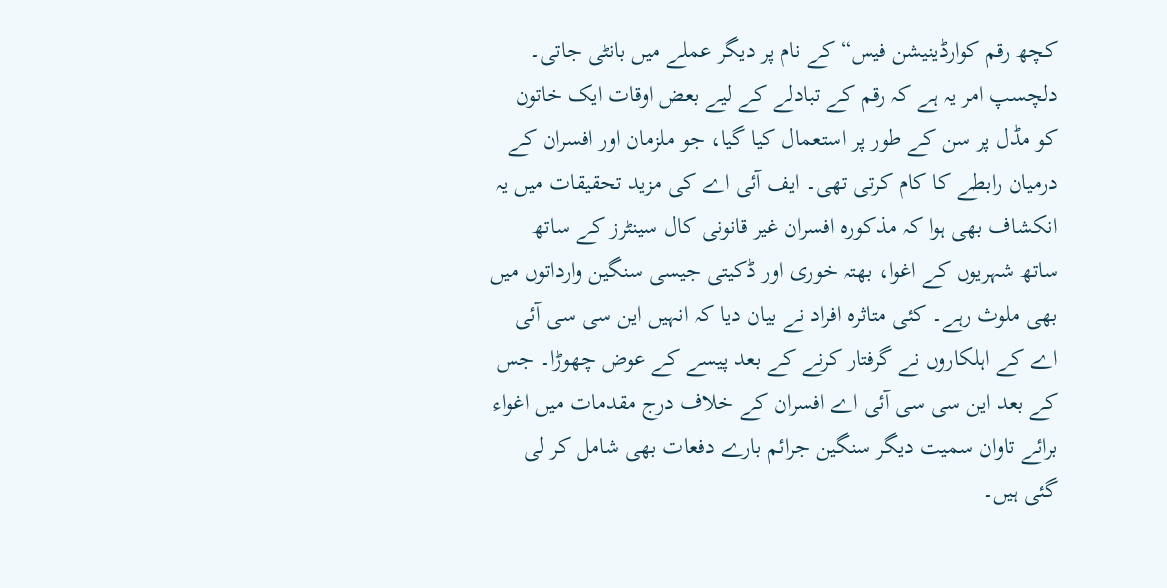کچھ رقم کوارڈینیشن فیس“ کے نام پر دیگر عملے میں بانٹی جاتی۔ دلچسپ امر یہ ہے کہ رقم کے تبادلے کے لیے بعض اوقات ایک خاتون کو مڈل پر سن کے طور پر استعمال کیا گیا، جو ملزمان اور افسران کے درمیان رابطے کا کام کرتی تھی۔ ایف آئی اے کی مزید تحقیقات میں یہ انکشاف بھی ہوا کہ مذکورہ افسران غیر قانونی کال سینٹرز کے ساتھ ساتھ شہریوں کے اغوا، بھتہ خوری اور ڈکیتی جیسی سنگین وارداتوں میں بھی ملوث رہے۔ کئی متاثرہ افراد نے بیان دیا کہ انہیں این سی سی آئی اے کے اہلکاروں نے گرفتار کرنے کے بعد پیسے کے عوض چھوڑا۔ جس کے بعد این سی سی آئی اے افسران کے خلاف درج مقدمات میں اغواء برائے تاوان سمیت دیگر سنگین جرائم بارے دفعات بھی شامل کر لی گئی ہیں۔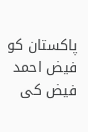پاکستان کو فیض احمد فیض کی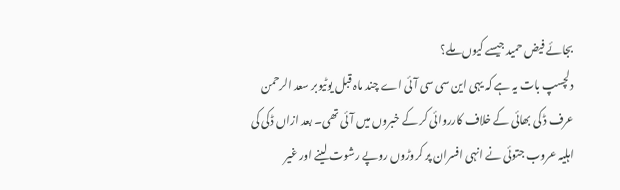بجائے فیض حمید جیسے کیوں ملے؟
دلچسپ بات یہ ہے کہ یہی این سی سی آئی اے چند ماہ قبل یوٹیوبر سعد الرحمن عرف ڈ کی بھائی کے خلاف کارروائی کر کے خبروں میں آئی تھی۔ بعد ازاں ڈکی کی اہلیہ عروب جتوئی نے انہی افسران پر کروڑوں روپے رشوت لینے اور غیر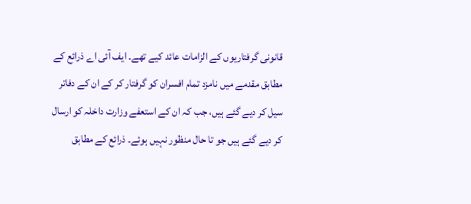قانونی گرفتاریوں کے الزامات عائد کیے تھے۔ ایف آئی اے ذرائع کے مطابق مقدمے میں نامزد تمام افسران کو گرفتار کر کے ان کے دفاتر سیل کر دیے گئے ہیں، جب کہ ان کے استعفے وزارت داخلہ کو ارسال کر دیے گئے ہیں جو تا حال منظور نہیں ہوئے۔ ذرائع کے مطابق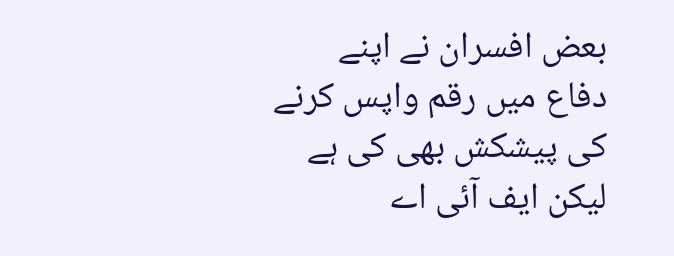بعض افسران نے اپنے دفاع میں رقم واپس کرنے کی پیشکش بھی کی ہے لیکن ایف آئی اے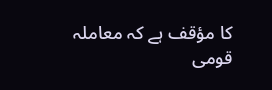کا مؤقف ہے کہ معاملہ قومی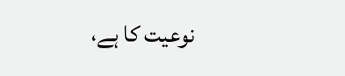نوعیت کا ہے،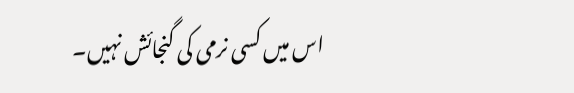اس میں کسی نرمی کی گنجائش نہیں۔